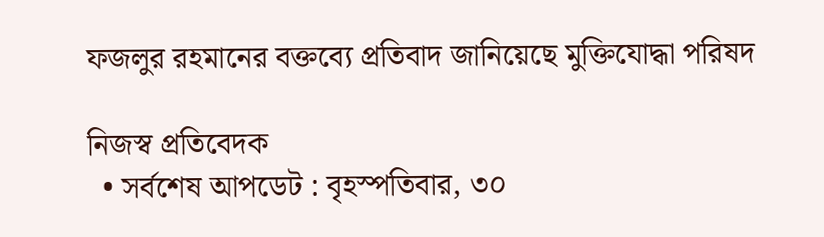ফজলুর রহমানের বক্তব্যে প্রতিবাদ জানিয়েছে মুক্তিযোদ্ধা পরিষদ

নিজস্ব প্রতিবেদক
  • সর্বশেষ আপডেট : বৃহস্পতিবার, ৩০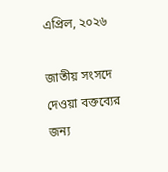এপ্রিল, ২০২৬

জাতীয় সংসদে দেওয়া বক্তব্যের জন্য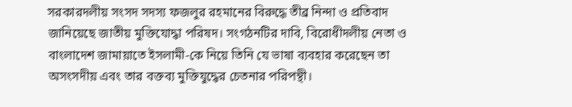সরকারদলীয় সংসদ সদস্য ফজলুর রহমানের বিরুদ্ধে তীব্র নিন্দা ও প্রতিবাদ জানিয়েছে জাতীয় মুক্তিযোদ্ধা পরিষদ। সংগঠনটির দাবি, বিরোধীদলীয় নেতা ও বাংলাদেশ জামায়াতে ইসলামী-কে নিয়ে তিনি যে ভাষা ব্যবহার করেছেন তা অসংসদীয় এবং তার বক্তব্য মুক্তিযুদ্ধের চেতনার পরিপন্থী।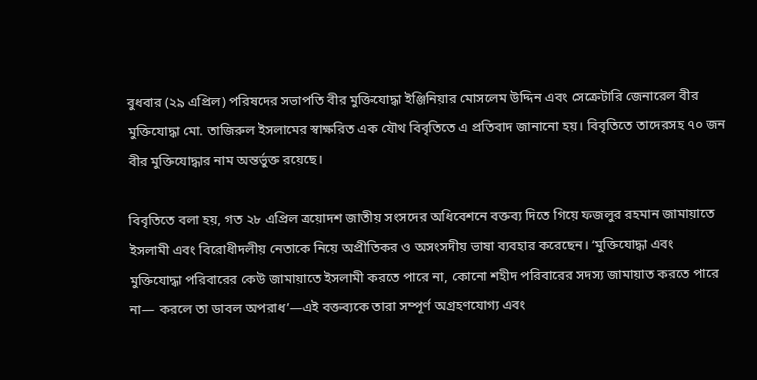বুধবার (২৯ এপ্রিল) পরিষদের সভাপতি বীর মুক্তিযোদ্ধা ইঞ্জিনিয়ার মোসলেম উদ্দিন এবং সেক্রেটারি জেনারেল বীর মুক্তিযোদ্ধা মো. তাজিরুল ইসলামের স্বাক্ষরিত এক যৌথ বিবৃতিতে এ প্রতিবাদ জানানো হয়। বিবৃতিতে তাদেরসহ ৭০ জন বীর মুক্তিযোদ্ধার নাম অন্তর্ভুক্ত রয়েছে।

বিবৃতিতে বলা হয়, গত ২৮ এপ্রিল ত্রয়োদশ জাতীয় সংসদের অধিবেশনে বক্তব্য দিতে গিয়ে ফজলুর রহমান জামায়াতে ইসলামী এবং বিরোধীদলীয় নেতাকে নিয়ে অপ্রীতিকর ও অসংসদীয় ভাষা ব্যবহার করেছেন। ‘মুক্তিযোদ্ধা এবং মুক্তিযোদ্ধা পরিবারের কেউ জামায়াতে ইসলামী করতে পারে না, কোনো শহীদ পরিবারের সদস্য জামায়াত করতে পারে না— করলে তা ডাবল অপরাধ’—এই বক্তব্যকে তারা সম্পূর্ণ অগ্রহণযোগ্য এবং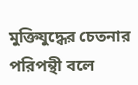মুক্তিযুদ্ধের চেতনার পরিপন্থী বলে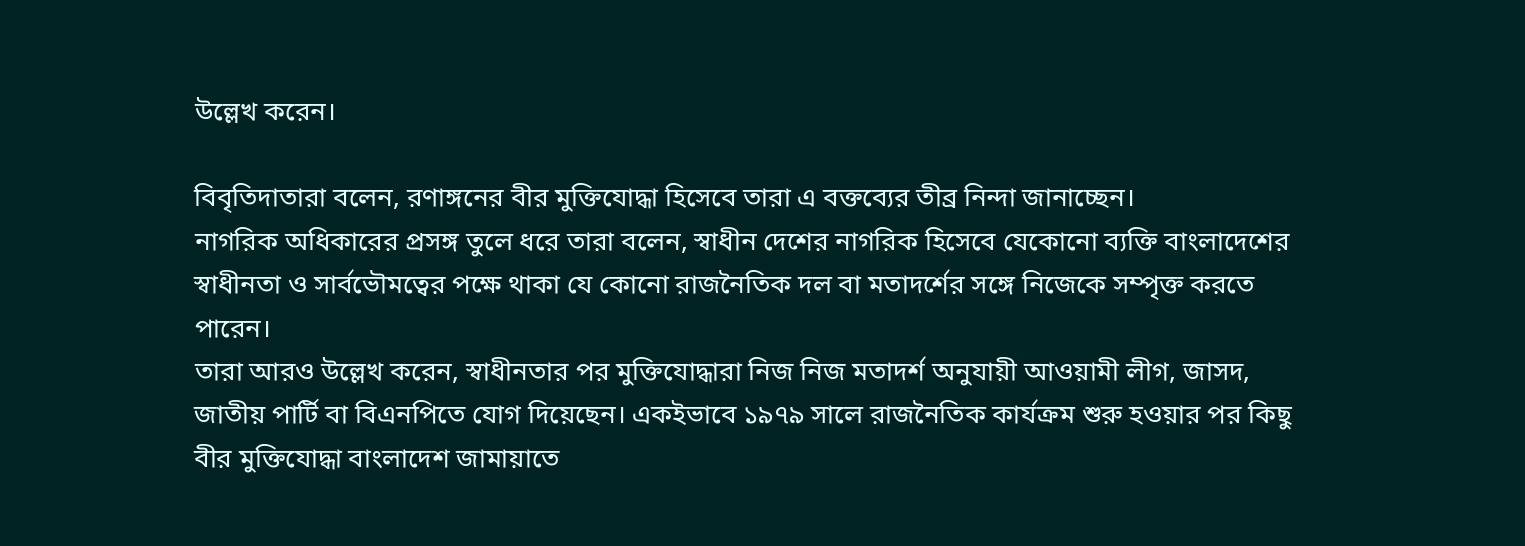উল্লেখ করেন।

বিবৃতিদাতারা বলেন, রণাঙ্গনের বীর মুক্তিযোদ্ধা হিসেবে তারা এ বক্তব্যের তীব্র নিন্দা জানাচ্ছেন।
নাগরিক অধিকারের প্রসঙ্গ তুলে ধরে তারা বলেন, স্বাধীন দেশের নাগরিক হিসেবে যেকোনো ব্যক্তি বাংলাদেশের স্বাধীনতা ও সার্বভৌমত্বের পক্ষে থাকা যে কোনো রাজনৈতিক দল বা মতাদর্শের সঙ্গে নিজেকে সম্পৃক্ত করতে পারেন।
তারা আরও উল্লেখ করেন, স্বাধীনতার পর মুক্তিযোদ্ধারা নিজ নিজ মতাদর্শ অনুযায়ী আওয়ামী লীগ, জাসদ, জাতীয় পার্টি বা বিএনপিতে যোগ দিয়েছেন। একইভাবে ১৯৭৯ সালে রাজনৈতিক কার্যক্রম শুরু হওয়ার পর কিছু বীর মুক্তিযোদ্ধা বাংলাদেশ জামায়াতে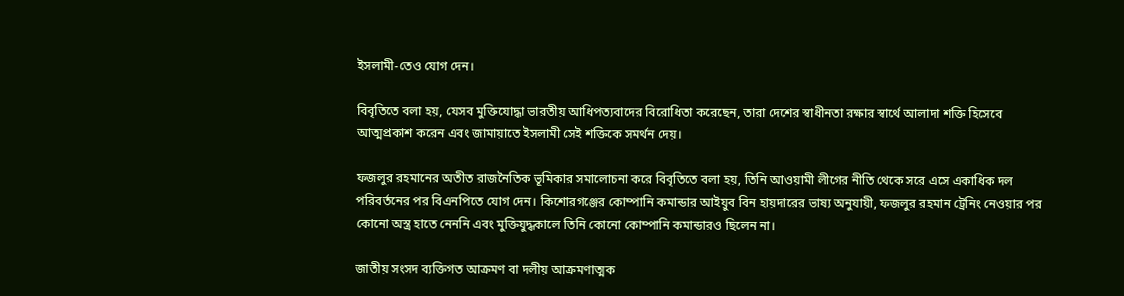ইসলামী-তেও যোগ দেন।

বিবৃতিতে বলা হয়, যেসব মুক্তিযোদ্ধা ভারতীয় আধিপত্যবাদের বিরোধিতা করেছেন, তারা দেশের স্বাধীনতা রক্ষার স্বার্থে আলাদা শক্তি হিসেবে আত্মপ্রকাশ করেন এবং জামায়াতে ইসলামী সেই শক্তিকে সমর্থন দেয়।

ফজলুর রহমানের অতীত রাজনৈতিক ভূমিকার সমালোচনা করে বিবৃতিতে বলা হয়, তিনি আওয়ামী লীগের নীতি থেকে সরে এসে একাধিক দল পরিবর্তনের পর বিএনপিতে যোগ দেন। কিশোরগঞ্জের কোম্পানি কমান্ডার আইয়ুব বিন হায়দারের ভাষ্য অনুযায়ী, ফজলুর রহমান ট্রেনিং নেওয়ার পর কোনো অস্ত্র হাতে নেননি এবং মুক্তিযুদ্ধকালে তিনি কোনো কোম্পানি কমান্ডারও ছিলেন না।

জাতীয় সংসদ ব্যক্তিগত আক্রমণ বা দলীয় আক্রমণাত্মক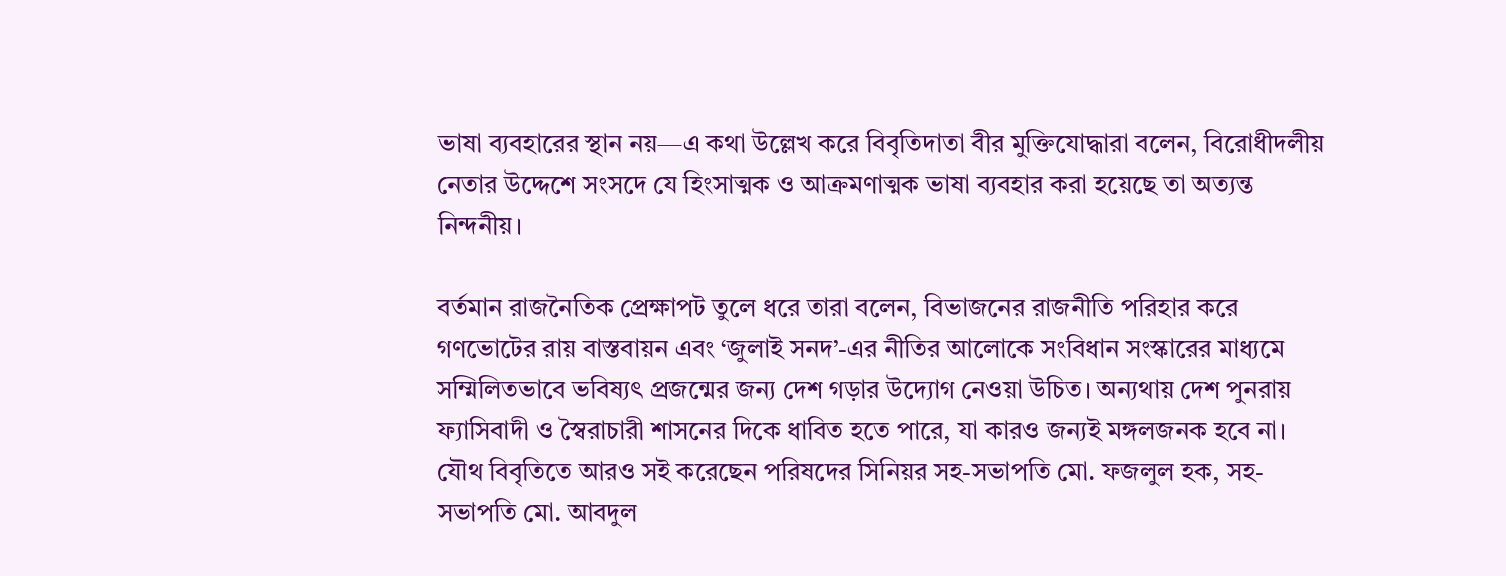ভাষা ব্যবহারের স্থান নয়—এ কথা উল্লেখ করে বিবৃতিদাতা বীর মুক্তিযোদ্ধারা বলেন, বিরোধীদলীয় নেতার উদ্দেশে সংসদে যে হিংসাত্মক ও আক্রমণাত্মক ভাষা ব্যবহার করা হয়েছে তা অত্যন্ত নিন্দনীয়।

বর্তমান রাজনৈতিক প্রেক্ষাপট তুলে ধরে তারা বলেন, বিভাজনের রাজনীতি পরিহার করে গণভোটের রায় বাস্তবায়ন এবং ‘জুলাই সনদ’-এর নীতির আলোকে সংবিধান সংস্কারের মাধ্যমে সম্মিলিতভাবে ভবিষ্যৎ প্রজন্মের জন্য দেশ গড়ার উদ্যোগ নেওয়া উচিত। অন্যথায় দেশ পুনরায় ফ্যাসিবাদী ও স্বৈরাচারী শাসনের দিকে ধাবিত হতে পারে, যা কারও জন্যই মঙ্গলজনক হবে না। যৌথ বিবৃতিতে আরও সই করেছেন পরিষদের সিনিয়র সহ-সভাপতি মো. ফজলুল হক, সহ-সভাপতি মো. আবদুল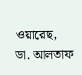ওয়ারেছ, ডা. আলতাফ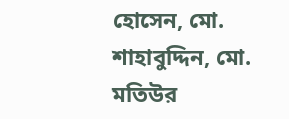হোসেন, মো. শাহাবুদ্দিন, মো. মতিউর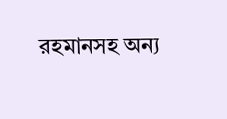রহমানসহ অন্য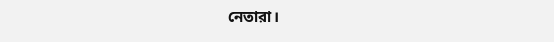নেতারা।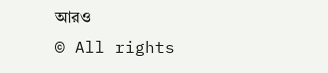আরও
© All rights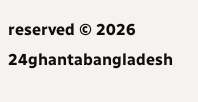reserved © 2026 24ghantabangladesh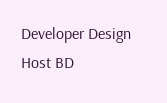Developer Design Host BD